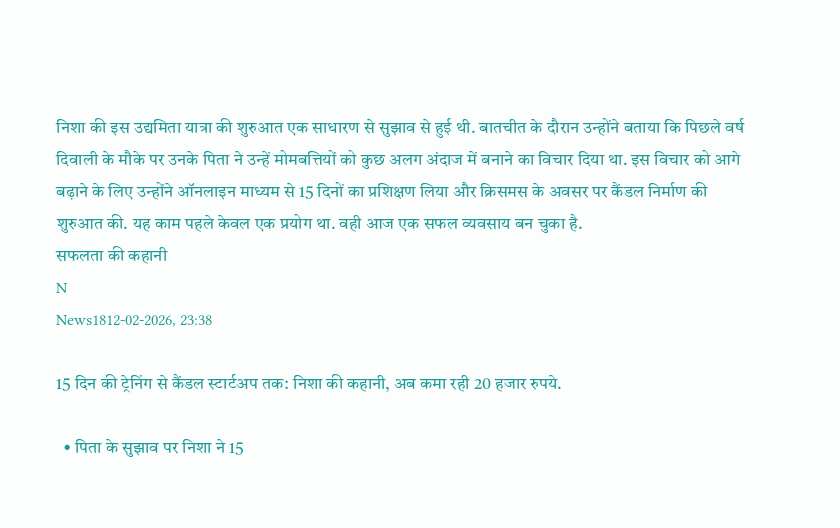निशा की इस उद्यमिता यात्रा की शुरुआत एक साधारण से सुझाव से हुई थी. बातचीत के दौरान उन्होंने बताया कि पिछले वर्ष दिवाली के मौके पर उनके पिता ने उन्हें मोमबत्तियों को कुछ अलग अंदाज में बनाने का विचार दिया था. इस विचार को आगे बढ़ाने के लिए उन्होंने ऑनलाइन माध्यम से 15 दिनों का प्रशिक्षण लिया और क्रिसमस के अवसर पर कैंडल निर्माण की शुरुआत की. यह काम पहले केवल एक प्रयोग था. वही आज एक सफल व्यवसाय बन चुका है.
सफलता की कहानी
N
News1812-02-2026, 23:38

15 दिन की ट्रेनिंग से कैंडल स्टार्टअप तक: निशा की कहानी, अब कमा रही 20 हजार रुपये.

  • पिता के सुझाव पर निशा ने 15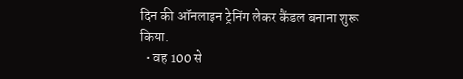दिन की ऑनलाइन ट्रेनिंग लेकर कैंडल बनाना शुरू किया.
  • वह 100 से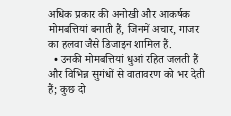अधिक प्रकार की अनोखी और आकर्षक मोमबत्तियां बनाती हैं, जिनमें अचार, गाजर का हलवा जैसे डिजाइन शामिल हैं.
  • उनकी मोमबत्तियां धुआं रहित जलती हैं और विभिन्न सुगंधों से वातावरण को भर देती हैं; कुछ दो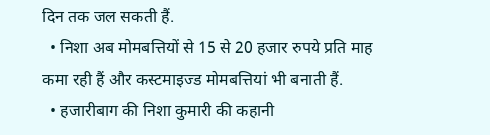दिन तक जल सकती हैं.
  • निशा अब मोमबत्तियों से 15 से 20 हजार रुपये प्रति माह कमा रही हैं और कस्टमाइज्ड मोमबत्तियां भी बनाती हैं.
  • हजारीबाग की निशा कुमारी की कहानी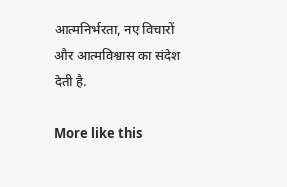आत्मनिर्भरता, नए विचारों और आत्मविश्वास का संदेश देती है.

More like this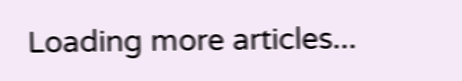Loading more articles...